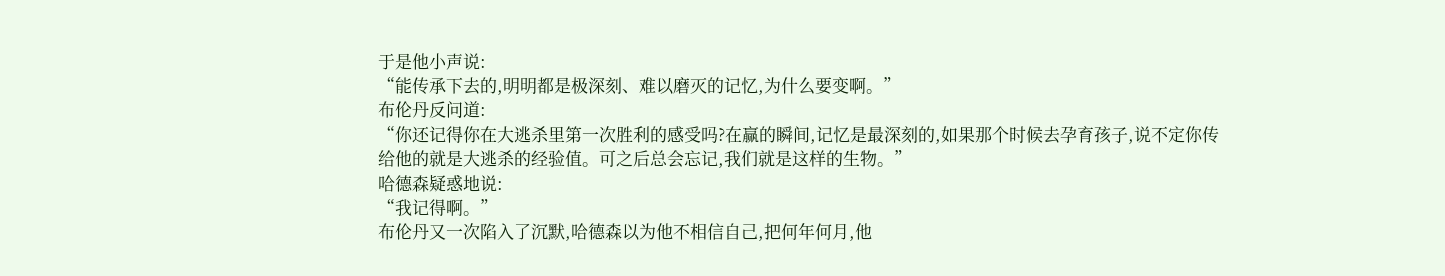于是他小声说:
“能传承下去的,明明都是极深刻、难以磨灭的记忆,为什么要变啊。”
布伦丹反问道:
“你还记得你在大逃杀里第一次胜利的感受吗?在赢的瞬间,记忆是最深刻的,如果那个时候去孕育孩子,说不定你传给他的就是大逃杀的经验值。可之后总会忘记,我们就是这样的生物。”
哈德森疑惑地说:
“我记得啊。”
布伦丹又一次陷入了沉默,哈德森以为他不相信自己,把何年何月,他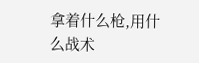拿着什么枪,用什么战术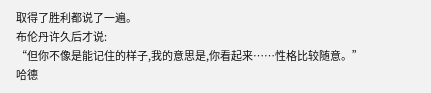取得了胜利都说了一遍。
布伦丹许久后才说:
“但你不像是能记住的样子,我的意思是,你看起来……性格比较随意。”
哈德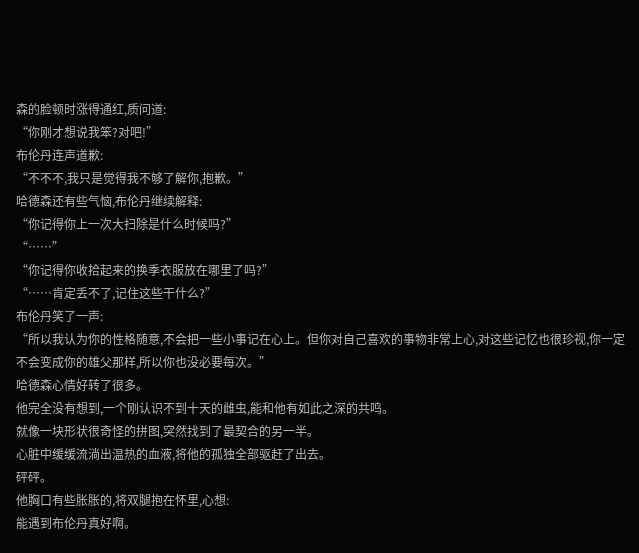森的脸顿时涨得通红,质问道:
“你刚才想说我笨?对吧!”
布伦丹连声道歉:
“不不不,我只是觉得我不够了解你,抱歉。”
哈德森还有些气恼,布伦丹继续解释:
“你记得你上一次大扫除是什么时候吗?”
“……”
“你记得你收拾起来的换季衣服放在哪里了吗?”
“……肯定丢不了,记住这些干什么?”
布伦丹笑了一声:
“所以我认为你的性格随意,不会把一些小事记在心上。但你对自己喜欢的事物非常上心,对这些记忆也很珍视,你一定不会变成你的雄父那样,所以你也没必要每次。”
哈德森心情好转了很多。
他完全没有想到,一个刚认识不到十天的雌虫,能和他有如此之深的共鸣。
就像一块形状很奇怪的拼图,突然找到了最契合的另一半。
心脏中缓缓流淌出温热的血液,将他的孤独全部驱赶了出去。
砰砰。
他胸口有些胀胀的,将双腿抱在怀里,心想:
能遇到布伦丹真好啊。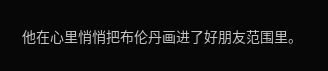他在心里悄悄把布伦丹画进了好朋友范围里。